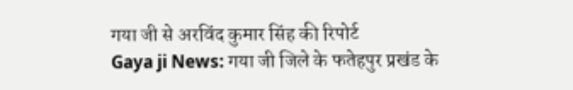गया जी से अरविंद कुमार सिंह की रिपोर्ट
Gaya ji News: गया जी जिले के फतेहपुर प्रखंड के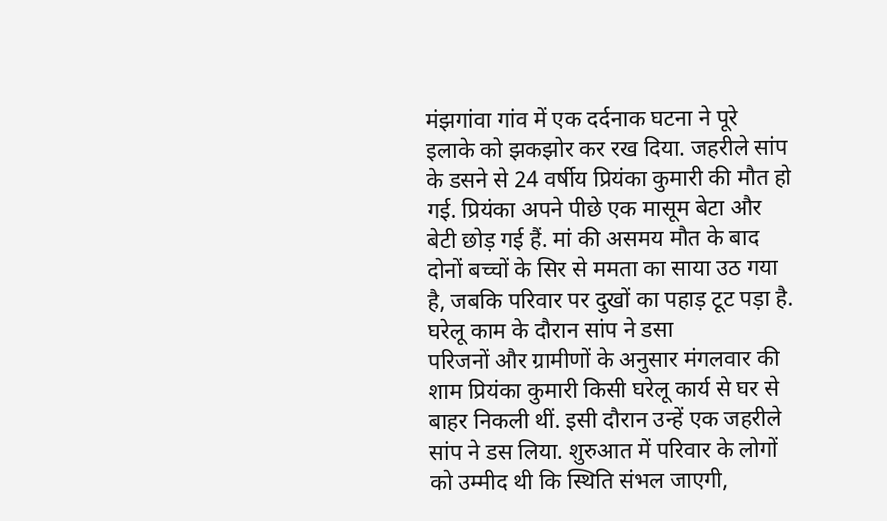मंझगांवा गांव में एक दर्दनाक घटना ने पूरे इलाके को झकझोर कर रख दिया. जहरीले सांप के डसने से 24 वर्षीय प्रियंका कुमारी की मौत हो गई. प्रियंका अपने पीछे एक मासूम बेटा और बेटी छोड़ गई हैं. मां की असमय मौत के बाद दोनों बच्चों के सिर से ममता का साया उठ गया है, जबकि परिवार पर दुखों का पहाड़ टूट पड़ा है.
घरेलू काम के दौरान सांप ने डसा
परिजनों और ग्रामीणों के अनुसार मंगलवार की शाम प्रियंका कुमारी किसी घरेलू कार्य से घर से बाहर निकली थीं. इसी दौरान उन्हें एक जहरीले सांप ने डस लिया. शुरुआत में परिवार के लोगों को उम्मीद थी कि स्थिति संभल जाएगी,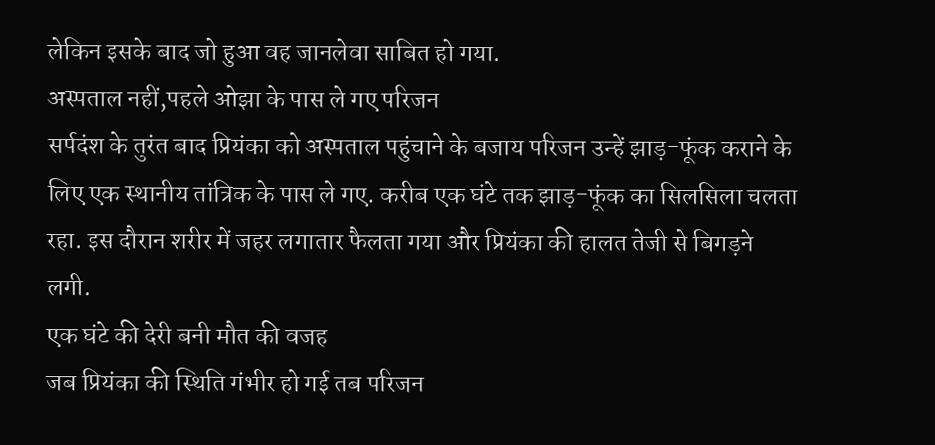लेकिन इसके बाद जो हुआ वह जानलेवा साबित हो गया.
अस्पताल नहीं,पहले ओझा के पास ले गए परिजन
सर्पदंश के तुरंत बाद प्रियंका को अस्पताल पहुंचाने के बजाय परिजन उन्हें झाड़-फूंक कराने के लिए एक स्थानीय तांत्रिक के पास ले गए. करीब एक घंटे तक झाड़-फूंक का सिलसिला चलता रहा. इस दौरान शरीर में जहर लगातार फैलता गया और प्रियंका की हालत तेजी से बिगड़ने लगी.
एक घंटे की देरी बनी मौत की वजह
जब प्रियंका की स्थिति गंभीर हो गई तब परिजन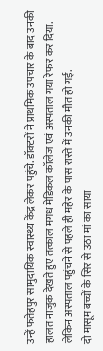उन्हें फतेहपुर सामुदायिक स्वास्थ्य केंद्र लेकर पहुंचे. डॉक्टरों ने प्राथमिक उपचार के बाद उनकी हालत नाजुक देखते हुए तत्काल मगध मेडिकल कॉलेज एवं अस्पताल गया रेफर कर दिया. लेकिन अस्पताल पहुंचने से पहले ही महेर के पास रास्ते में उनकी मौत हो गई.
दो मासूम बच्चों के सिर से उठा मां का साया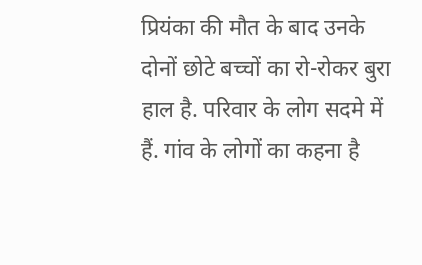प्रियंका की मौत के बाद उनके दोनों छोटे बच्चों का रो-रोकर बुरा हाल है. परिवार के लोग सदमे में हैं. गांव के लोगों का कहना है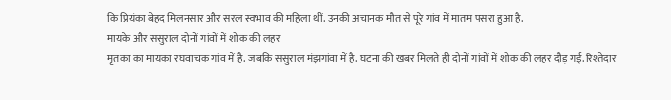कि प्रियंका बेहद मिलनसार और सरल स्वभाव की महिला थीं. उनकी अचानक मौत से पूरे गांव में मातम पसरा हुआ है.
मायके और ससुराल दोनों गांवों में शोक की लहर
मृतका का मायका रघवाचक गांव में है. जबकि ससुराल मंझगांवा में है. घटना की खबर मिलते ही दोनों गांवों में शोक की लहर दौड़ गई. रिश्तेदार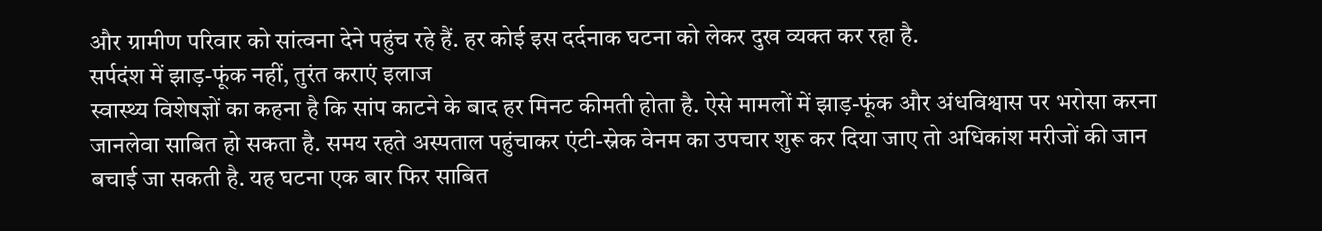और ग्रामीण परिवार को सांत्वना देने पहुंच रहे हैं. हर कोई इस दर्दनाक घटना को लेकर दुख व्यक्त कर रहा है.
सर्पदंश में झाड़-फूंक नहीं, तुरंत कराएं इलाज
स्वास्थ्य विशेषज्ञों का कहना है कि सांप काटने के बाद हर मिनट कीमती होता है. ऐसे मामलों में झाड़-फूंक और अंधविश्वास पर भरोसा करना जानलेवा साबित हो सकता है. समय रहते अस्पताल पहुंचाकर एंटी-स्नेक वेनम का उपचार शुरू कर दिया जाए तो अधिकांश मरीजों की जान बचाई जा सकती है. यह घटना एक बार फिर साबित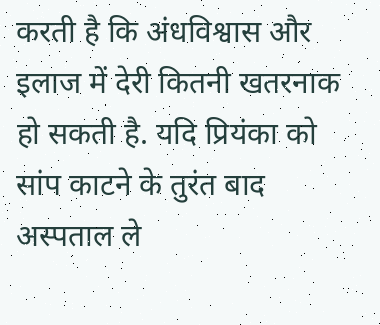करती है कि अंधविश्वास और इलाज में देरी कितनी खतरनाक हो सकती है. यदि प्रियंका को सांप काटने के तुरंत बाद अस्पताल ले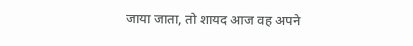जाया जाता, तो शायद आज वह अपने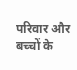परिवार और बच्चों के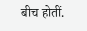बीच होतीं.